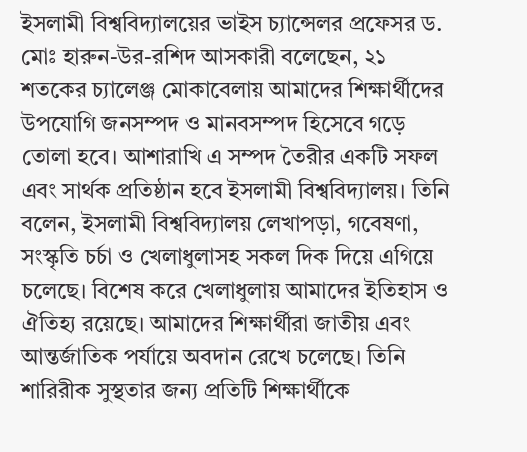ইসলামী বিশ্ববিদ্যালয়ের ভাইস চ্যান্সেলর প্রফেসর ড. মোঃ হারুন-উর-রশিদ আসকারী বলেছেন, ২১ শতকের চ্যালেঞ্জ মোকাবেলায় আমাদের শিক্ষার্থীদের উপযোগি জনসম্পদ ও মানবসম্পদ হিসেবে গড়ে তোলা হবে। আশারাখি এ সম্পদ তৈরীর একটি সফল এবং সার্থক প্রতিষ্ঠান হবে ইসলামী বিশ্ববিদ্যালয়। তিনি বলেন, ইসলামী বিশ্ববিদ্যালয় লেখাপড়া, গবেষণা, সংস্কৃতি চর্চা ও খেলাধুলাসহ সকল দিক দিয়ে এগিয়ে চলেছে। বিশেষ করে খেলাধুলায় আমাদের ইতিহাস ও ঐতিহ্য রয়েছে। আমাদের শিক্ষার্থীরা জাতীয় এবং আন্তর্জাতিক পর্যায়ে অবদান রেখে চলেছে। তিনি শারিরীক সুস্থতার জন্য প্রতিটি শিক্ষার্থীকে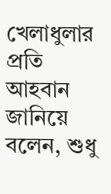খেলাধুলার প্রতি আহবান জানিয়ে বলেন, শুধু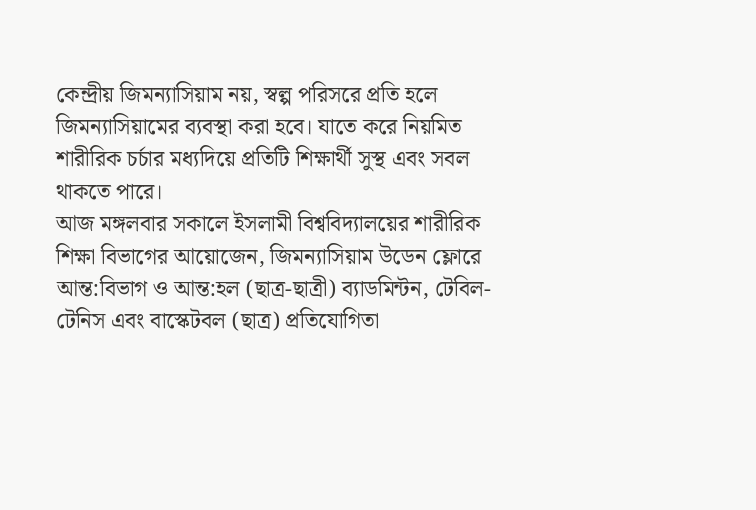কেন্দ্রীয় জিমন্যাসিয়াম নয়, স্বল্প পরিসরে প্রতি হলে জিমন্যাসিয়ামের ব্যবস্থা করা হবে। যাতে করে নিয়মিত শারীরিক চর্চার মধ্যদিয়ে প্রতিটি শিক্ষার্থী সুস্থ এবং সবল থাকতে পারে।
আজ মঙ্গলবার সকালে ইসলামী বিশ্ববিদ্যালয়ের শারীরিক শিক্ষা বিভাগের আয়োজেন, জিমন্যাসিয়াম উডেন ফ্লোরে আন্ত:বিভাগ ও আন্ত:হল (ছাত্র-ছাত্রী) ব্যাডমিন্টন, টেবিল-টেনিস এবং বাস্কেটবল (ছাত্র) প্রতিযোগিতা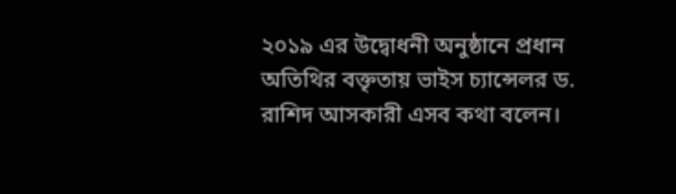২০১৯ এর উদ্বোধনী অনুষ্ঠানে প্রধান অতিথির বক্তৃতায় ভাইস চ্যান্সেলর ড. রাশিদ আসকারী এসব কথা বলেন।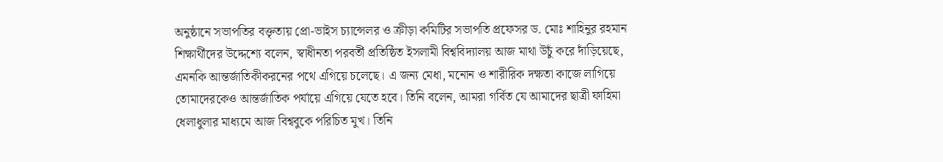অনুষ্ঠানে সভাপতির বক্তৃতায় প্রো-ভাইস চ্যান্সেলর ও ক্রীড়া কমিটির সভাপতি প্রফেসর ড. মোঃ শাহিনুর রহমান শিক্ষার্থীদের উদ্দেশ্যে বলেন, স্বাধীনতা পরবর্তী প্রতিষ্ঠিত ইসলামী বিশ্ববিদ্যালয় আজ মাথা উচুঁ করে দাঁড়িয়েছে, এমনকি আন্তর্জাতিকীকরনের পথে এগিয়ে চলেছে। এ জন্য মেধা, মনোন ও শারীরিক দক্ষতা কাজে লাগিয়ে তোমাদেরকেও আন্তর্জাতিক পর্যায়ে এগিয়ে যেতে হবে। তিনি বলেন, আমরা গর্বিত যে আমাদের ছাত্রী ফাহিমা ধেলাধুলার মাধ্যমে আজ বিশ্ববুকে পরিচিত মুখ। তিনি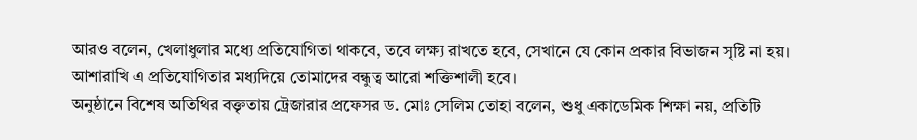আরও বলেন, খেলাধুলার মধ্যে প্রতিযোগিতা থাকবে, তবে লক্ষ্য রাখতে হবে, সেখানে যে কোন প্রকার বিভাজন সৃষ্টি না হয়। আশারাখি এ প্রতিযোগিতার মধ্যদিয়ে তোমাদের বন্ধুত্ব আরো শক্তিশালী হবে।
অনুষ্ঠানে বিশেষ অতিথির বক্তৃতায় ট্রেজারার প্রফেসর ড. মোঃ সেলিম তোহা বলেন, শুধু একাডেমিক শিক্ষা নয়, প্রতিটি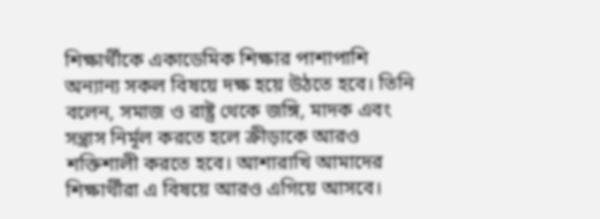শিক্ষার্থীকে একাডেমিক শিক্ষার পাশাপাশি অন্যান্য সকল বিষয়ে দক্ষ হয়ে উঠতে হবে। তিনি বলেন, সমাজ ও রাষ্ট্র থেকে জঙ্গি, মাদক এবং সন্ত্রাস নির্মূল করতে হলে ক্রীড়াকে আরও শক্তিশালী করতে হবে। আশারাখি আমাদের শিক্ষার্থীরা এ বিষয়ে আরও এগিয়ে আসবে।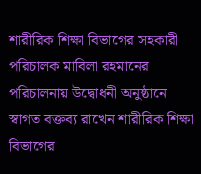শারীরিক শিক্ষা বিভাগের সহকারী পরিচালক মাবিলা রহমানের পরিচালনায় উদ্বোধনী অনুষ্ঠানে স্বাগত বক্তব্য রাখেন শারীরিক শিক্ষা বিভাগের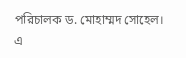পরিচালক ড. মোহাম্মদ সোহেল। এ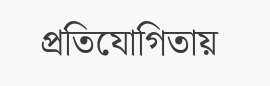প্রতিযোগিতায়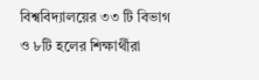বিশ্ববিদ্যালয়ের ৩৩ টি বিভাগ ও ৮টি হলের শিক্ষার্থীরা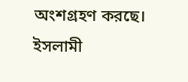অংশগ্রহণ করছে।
ইসলামী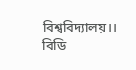বিশ্ববিদ্যালয়।। বিডি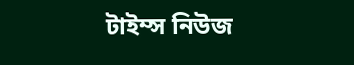টাইম্স নিউজ